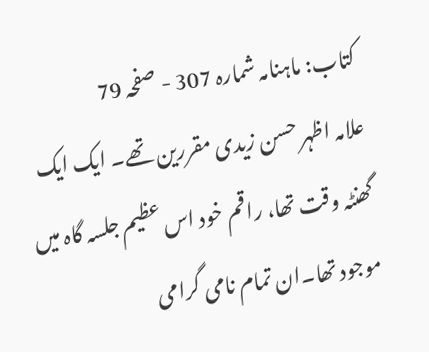کتاب: ماہنامہ شمارہ 307 - صفحہ 79
علامہ اظہر حسن زیدی مقررین تھے۔ ایک ایک گھنٹہ وقت تھا، راقم خود اس عظیم جلسہ گاہ میں موجود تھا۔ان تمام نامی گرامی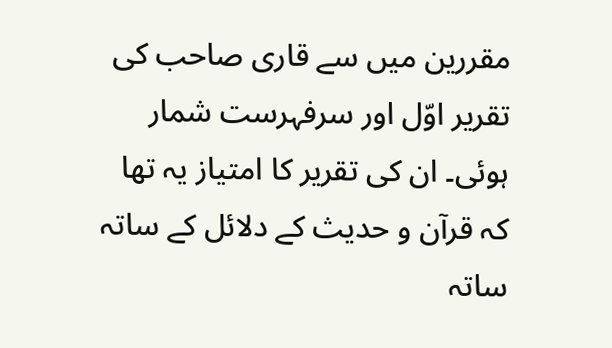مقررین میں سے قاری صاحب کی تقریر اوّل اور سرفہرست شمار ہوئی۔ ان کی تقریر کا امتیاز یہ تھا کہ قرآن و حدیث کے دلائل کے ساتہ ساتہ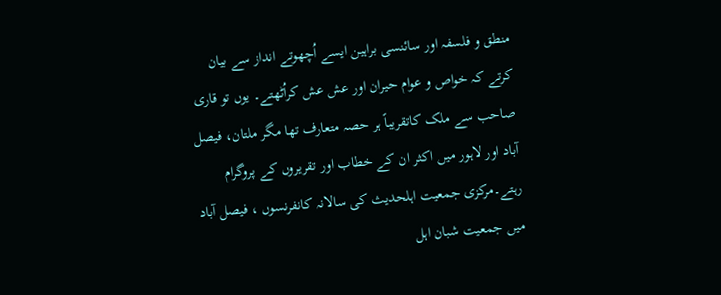منطق و فلسفہ اور سائنسی براہین ایسے اُچھوتے انداز سے بیان کرتے کہ خواص و عوام حیران اور عش عش کراُٹھتے۔ یوں تو قاری صاحب سے ملک کاتقریباً ہر حصہ متعارف تھا مگر ملتان، فیصل آباد اور لاہور میں اکثر ان کے خطاب اور تقریروں کے پروگرام رہتے۔مرکزی جمعیت اہلحدیث کی سالانہ کانفرنسوں ، فیصل آباد میں جمعیت شبان اہل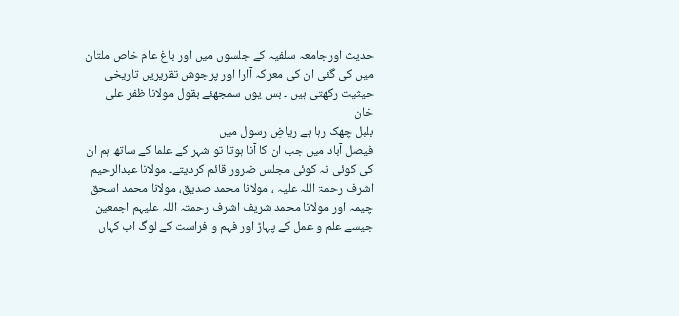حدیث اورجامعہ سلفیہ کے جلسوں میں اور باغ عام خاص ملتان میں کی گئی ان کی معرکہ آارا اور پرجوش تقریریں تاریخی حیثیت رکھتی ہیں ۔ بس یوں سمجھئے بقول مولانا ظفر علی خان
بلبل چھک رہا ہے ریاضِ رسول میں
فیصل آباد میں جب ان کا آنا ہوتا تو شہر کے علما کے ساتھ ہم ان کی کوئی نہ کوئی مجلس ضرور قائم کردیتے۔ مولانا عبدالرحیم اشرف رحمۃ اللہ علیہ ، مولانا محمد صدیق، مولانا محمد اسحق چیمہ اور مولانا محمد شریف اشرف رحمتہ اللہ علیہم اجمعین جیسے علم و عمل کے پہاڑ اور فہم و فراست کے لوگ اب کہاں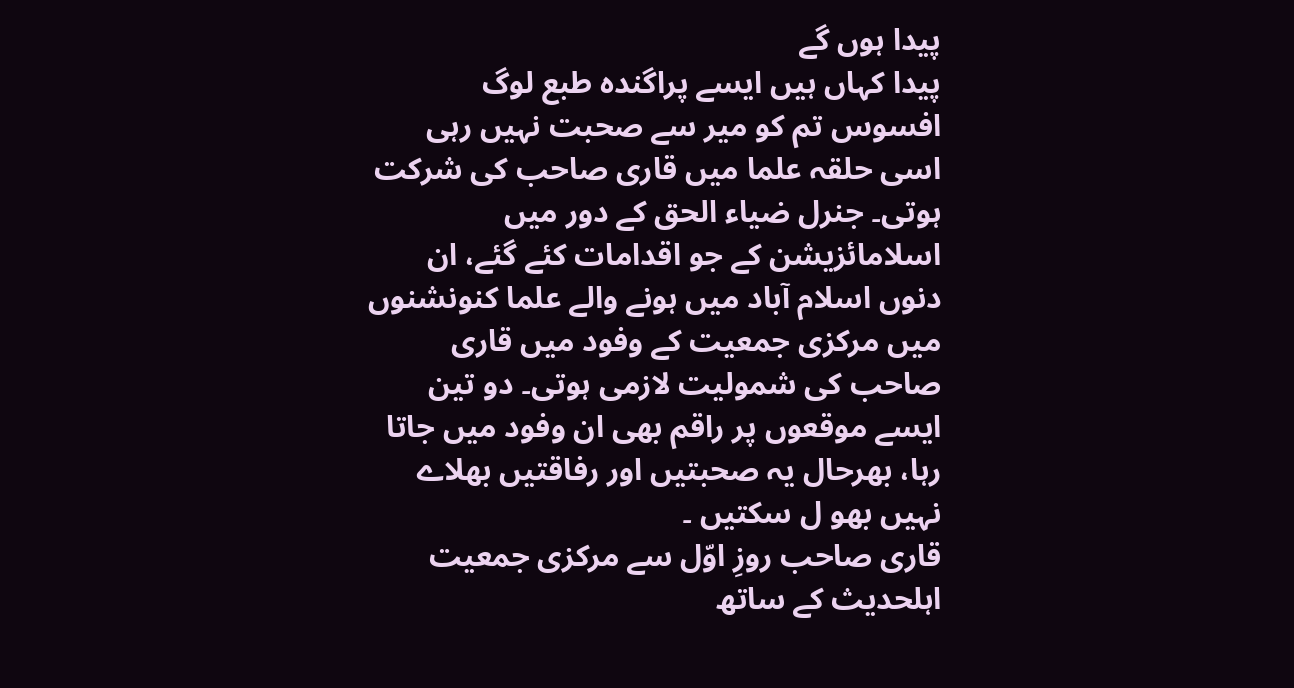پیدا ہوں گے
پیدا کہاں ہیں ایسے پراگندہ طبع لوگ
افسوس تم کو میر سے صحبت نہیں رہی
اسی حلقہ علما میں قاری صاحب کی شرکت ہوتی۔ جنرل ضیاء الحق کے دور میں اسلامائزیشن کے جو اقدامات کئے گئے، ان دنوں اسلام آباد میں ہونے والے علما کنونشنوں میں مرکزی جمعیت کے وفود میں قاری صاحب کی شمولیت لازمی ہوتی۔ دو تین ایسے موقعوں پر راقم بھی ان وفود میں جاتا رہا، بھرحال یہ صحبتیں اور رفاقتیں بھلاے نہیں بھو ل سکتیں ۔
قاری صاحب روزِ اوّل سے مرکزی جمعیت اہلحدیث کے ساتھ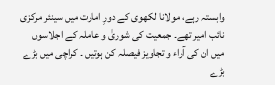وابستہ رہے، مولانا لکھوی کے دورِ امارت میں سینئر مرکزی نائب امیر تھے۔ جمعیت کی شوریٰ و عاملہ کے اجلاسوں میں ان کی آراء و تجاویز فیصلہ کن ہوتیں ۔ کراچی میں بڑے بڑے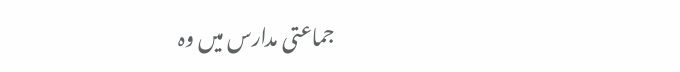جماعتی مدارس میں وہ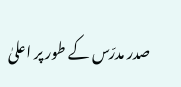صدر مدرّس کے طور پر اعلیٰ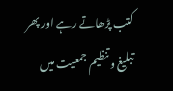کتب پڑھاتے رہے اور پھر تبلیغ و تنظیم جمعیت میں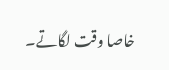خاصا وقت لگاتے۔